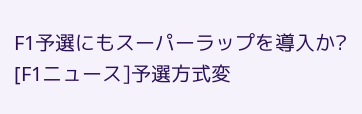F1予選にもスーパーラップを導入か?
[F1ニュース]予選方式変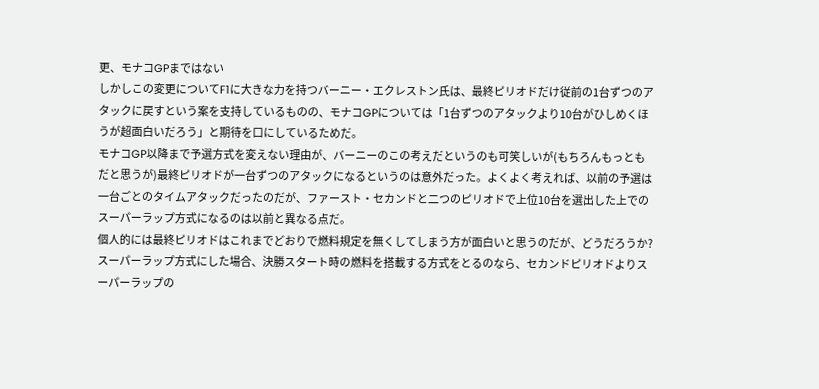更、モナコGPまではない
しかしこの変更についてF1に大きな力を持つバーニー・エクレストン氏は、最終ピリオドだけ従前の1台ずつのアタックに戻すという案を支持しているものの、モナコGPについては「1台ずつのアタックより10台がひしめくほうが超面白いだろう」と期待を口にしているためだ。
モナコGP以降まで予選方式を変えない理由が、バーニーのこの考えだというのも可笑しいが(もちろんもっともだと思うが)最終ピリオドが一台ずつのアタックになるというのは意外だった。よくよく考えれば、以前の予選は一台ごとのタイムアタックだったのだが、ファースト・セカンドと二つのピリオドで上位10台を選出した上でのスーパーラップ方式になるのは以前と異なる点だ。
個人的には最終ピリオドはこれまでどおりで燃料規定を無くしてしまう方が面白いと思うのだが、どうだろうか? スーパーラップ方式にした場合、決勝スタート時の燃料を搭載する方式をとるのなら、セカンドピリオドよりスーパーラップの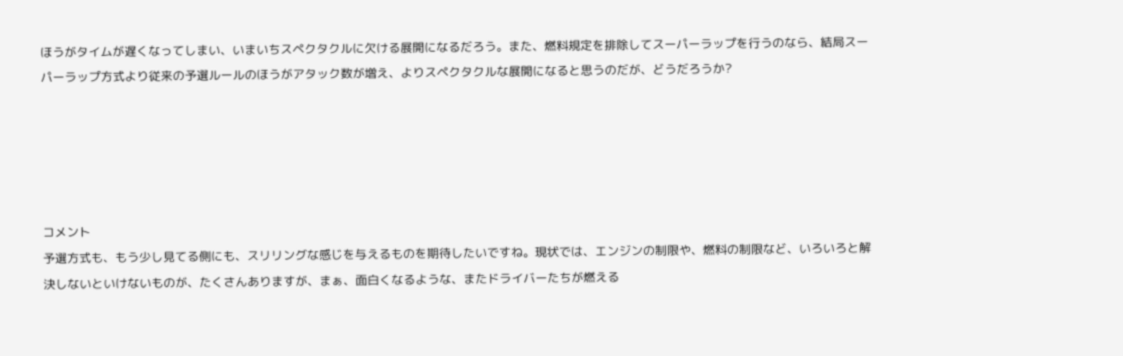ほうがタイムが遅くなってしまい、いまいちスペクタクルに欠ける展開になるだろう。また、燃料規定を排除してスーパーラップを行うのなら、結局スーパーラップ方式より従来の予選ルールのほうがアタック数が増え、よりスペクタクルな展開になると思うのだが、どうだろうか?





コメント
予選方式も、もう少し見てる側にも、スリリングな感じを与えるものを期待したいですね。現状では、エンジンの制限や、燃料の制限など、いろいろと解決しないといけないものが、たくさんありますが、まぁ、面白くなるような、またドライバーたちが燃える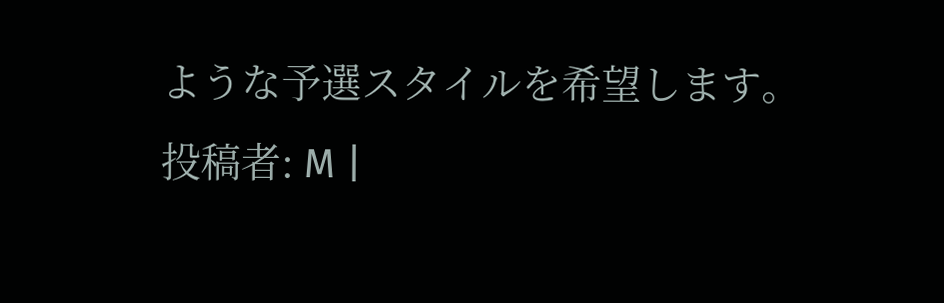ような予選スタイルを希望します。
投稿者: M |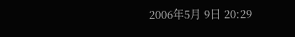2006年5月 9日 20:29